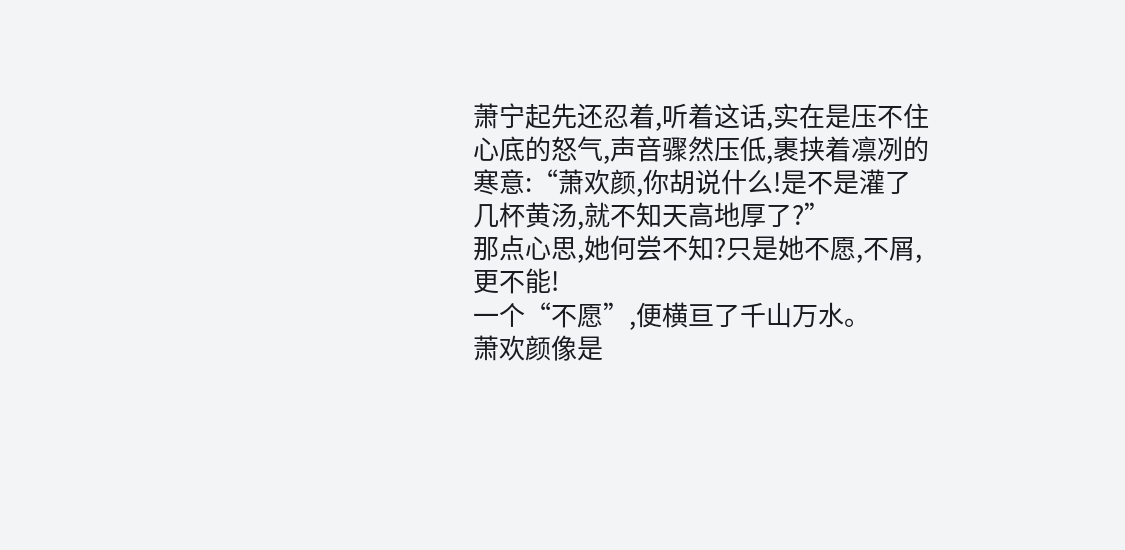萧宁起先还忍着,听着这话,实在是压不住心底的怒气,声音骤然压低,裹挟着凛冽的寒意:“萧欢颜,你胡说什么!是不是灌了几杯黄汤,就不知天高地厚了?”
那点心思,她何尝不知?只是她不愿,不屑,更不能!
一个“不愿”,便横亘了千山万水。
萧欢颜像是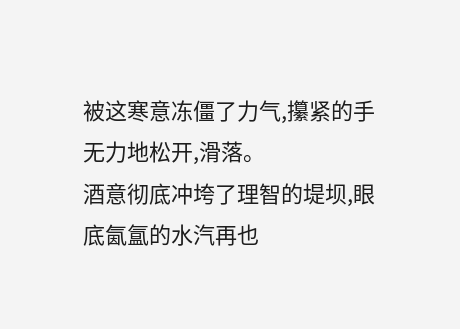被这寒意冻僵了力气,攥紧的手无力地松开,滑落。
酒意彻底冲垮了理智的堤坝,眼底氤氲的水汽再也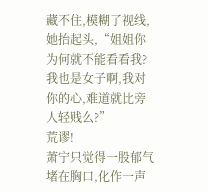藏不住,模糊了视线,她抬起头,“姐姐你为何就不能看看我?我也是女子啊,我对你的心,难道就比旁人轻贱么?”
荒谬!
萧宁只觉得一股郁气堵在胸口,化作一声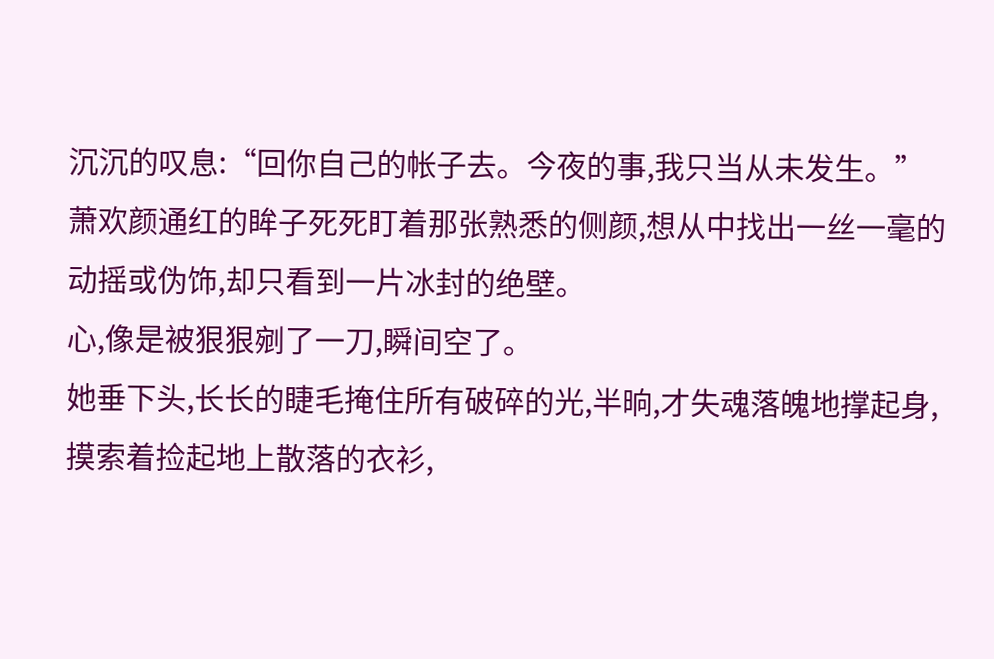沉沉的叹息:“回你自己的帐子去。今夜的事,我只当从未发生。”
萧欢颜通红的眸子死死盯着那张熟悉的侧颜,想从中找出一丝一毫的动摇或伪饰,却只看到一片冰封的绝壁。
心,像是被狠狠剜了一刀,瞬间空了。
她垂下头,长长的睫毛掩住所有破碎的光,半晌,才失魂落魄地撑起身,摸索着捡起地上散落的衣衫,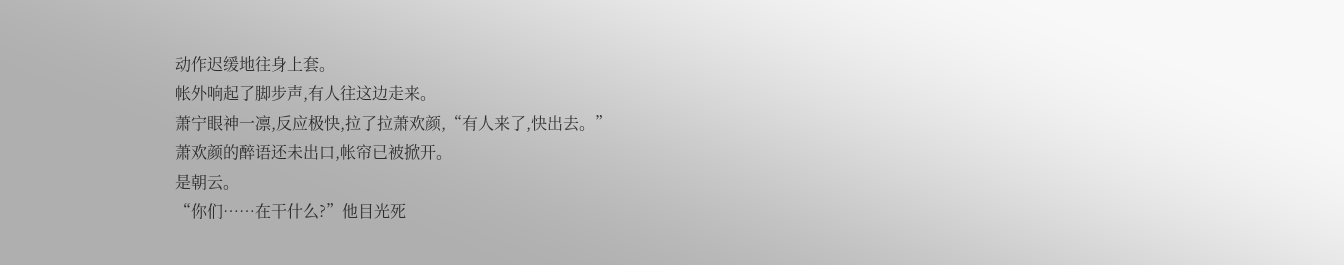动作迟缓地往身上套。
帐外响起了脚步声,有人往这边走来。
萧宁眼神一凛,反应极快,拉了拉萧欢颜,“有人来了,快出去。”
萧欢颜的醉语还未出口,帐帘已被掀开。
是朝云。
“你们……在干什么?”他目光死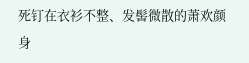死钉在衣衫不整、发髻微散的萧欢颜身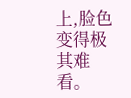上,脸色变得极其难看。